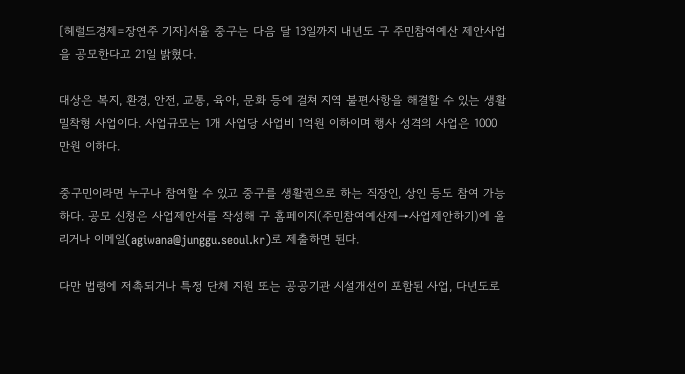[헤럴드경제=장연주 기자]서울 중구는 다음 달 13일까지 내년도 구 주민참여예산 제안사업을 공모한다고 21일 밝혔다.

대상은 복지, 환경, 안전, 교통, 육아, 문화 등에 걸쳐 지역 불편사항을 해결할 수 있는 생활밀착형 사업이다. 사업규모는 1개 사업당 사업비 1억원 이하이며 행사 성격의 사업은 1000만원 이하다.

중구민이라면 누구나 참여할 수 있고 중구를 생활권으로 하는 직장인, 상인 등도 참여 가능하다. 공모 신청은 사업제안서를 작성해 구 홈페이지(주민참여예산제→사업제안하기)에 올리거나 이메일(agiwana@junggu.seoul.kr)로 제출하면 된다.

다만 법령에 저촉되거나 특정 단체 지원 또는 공공기관 시설개선이 포함된 사업, 다년도로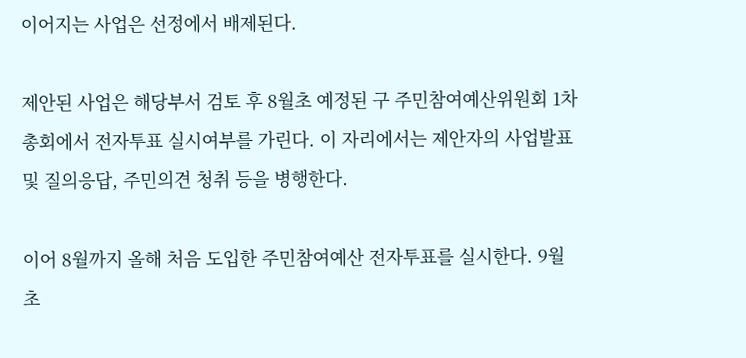이어지는 사업은 선정에서 배제된다.

제안된 사업은 해당부서 검토 후 8월초 예정된 구 주민참여예산위원회 1차 총회에서 전자투표 실시여부를 가린다. 이 자리에서는 제안자의 사업발표 및 질의응답, 주민의견 청취 등을 병행한다.

이어 8월까지 올해 처음 도입한 주민참여예산 전자투표를 실시한다. 9월 초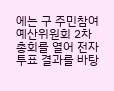에는 구 주민참여예산위원회 2차 총회를 열어 전자투표 결과를 바탕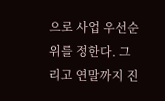으로 사업 우선순위를 정한다. 그리고 연말까지 진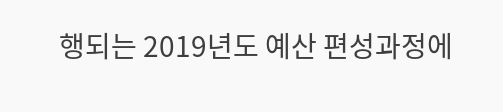행되는 2019년도 예산 편성과정에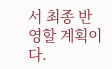서 최종 반영할 계획이다.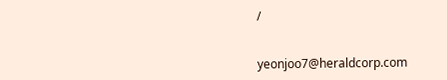/


yeonjoo7@heraldcorp.com